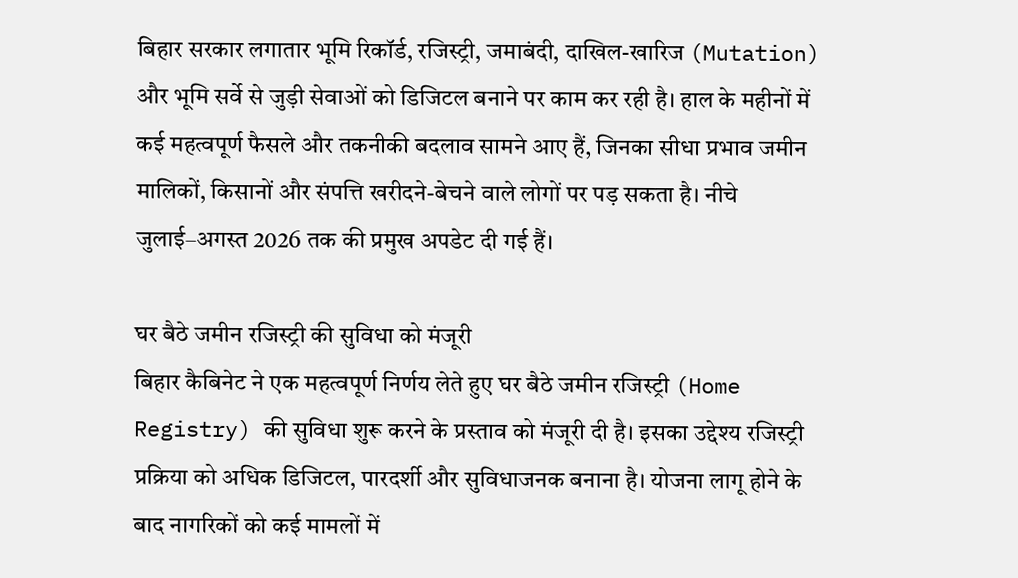बिहार सरकार लगातार भूमि रिकॉर्ड, रजिस्ट्री, जमाबंदी, दाखिल-खारिज (Mutation) और भूमि सर्वे से जुड़ी सेवाओं को डिजिटल बनाने पर काम कर रही है। हाल के महीनों में कई महत्वपूर्ण फैसले और तकनीकी बदलाव सामने आए हैं, जिनका सीधा प्रभाव जमीन मालिकों, किसानों और संपत्ति खरीदने-बेचने वाले लोगों पर पड़ सकता है। नीचे जुलाई–अगस्त 2026 तक की प्रमुख अपडेट दी गई हैं।

घर बैठे जमीन रजिस्ट्री की सुविधा को मंजूरी
बिहार कैबिनेट ने एक महत्वपूर्ण निर्णय लेते हुए घर बैठे जमीन रजिस्ट्री (Home Registry) की सुविधा शुरू करने के प्रस्ताव को मंजूरी दी है। इसका उद्देश्य रजिस्ट्री प्रक्रिया को अधिक डिजिटल, पारदर्शी और सुविधाजनक बनाना है। योजना लागू होने के बाद नागरिकों को कई मामलों में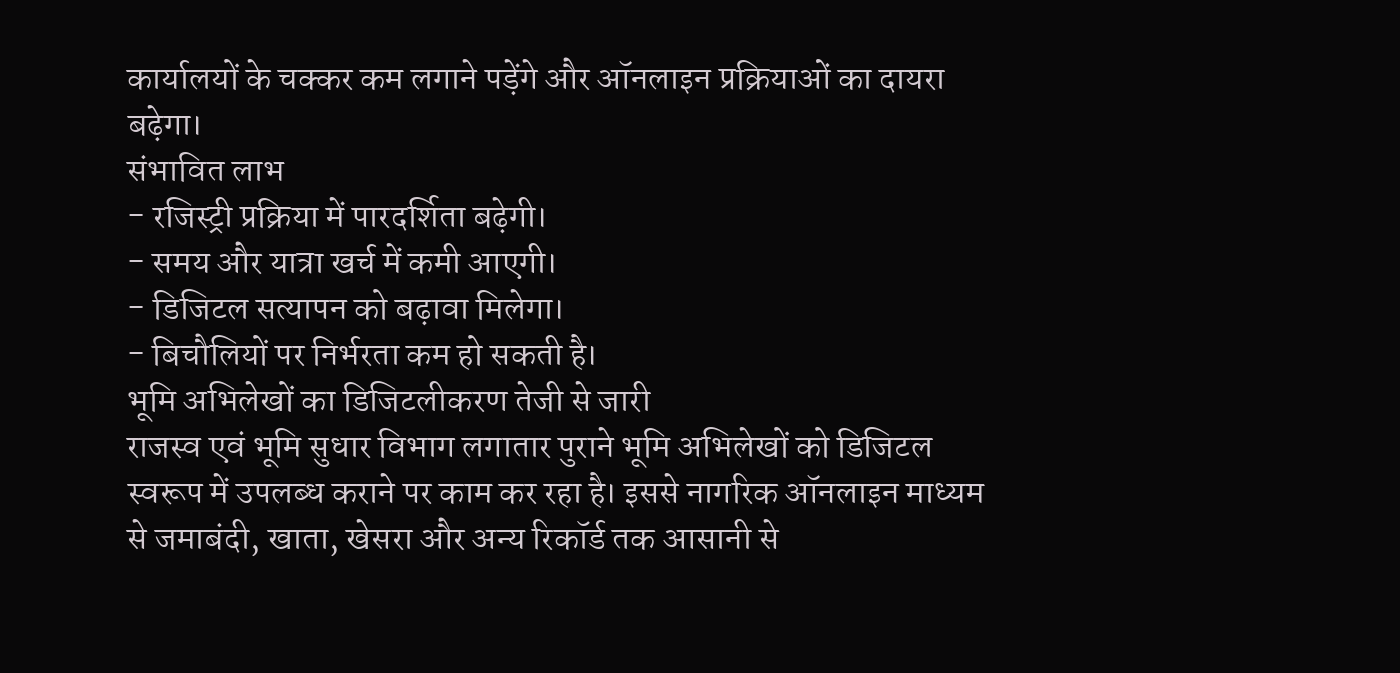कार्यालयों के चक्कर कम लगाने पड़ेंगे और ऑनलाइन प्रक्रियाओं का दायरा बढ़ेगा।
संभावित लाभ
- रजिस्ट्री प्रक्रिया में पारदर्शिता बढ़ेगी।
- समय और यात्रा खर्च में कमी आएगी।
- डिजिटल सत्यापन को बढ़ावा मिलेगा।
- बिचौलियों पर निर्भरता कम हो सकती है।
भूमि अभिलेखों का डिजिटलीकरण तेजी से जारी
राजस्व एवं भूमि सुधार विभाग लगातार पुराने भूमि अभिलेखों को डिजिटल स्वरूप में उपलब्ध कराने पर काम कर रहा है। इससे नागरिक ऑनलाइन माध्यम से जमाबंदी, खाता, खेसरा और अन्य रिकॉर्ड तक आसानी से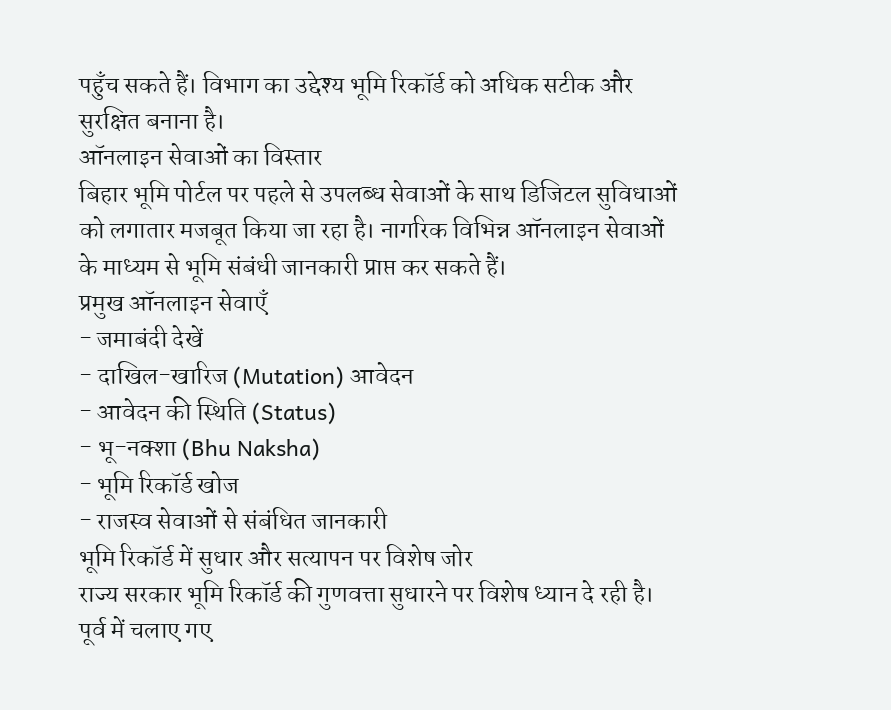पहुँच सकते हैं। विभाग का उद्देश्य भूमि रिकॉर्ड को अधिक सटीक और सुरक्षित बनाना है।
ऑनलाइन सेवाओं का विस्तार
बिहार भूमि पोर्टल पर पहले से उपलब्ध सेवाओं के साथ डिजिटल सुविधाओं को लगातार मजबूत किया जा रहा है। नागरिक विभिन्न ऑनलाइन सेवाओं के माध्यम से भूमि संबंधी जानकारी प्राप्त कर सकते हैं।
प्रमुख ऑनलाइन सेवाएँ
- जमाबंदी देखें
- दाखिल-खारिज (Mutation) आवेदन
- आवेदन की स्थिति (Status)
- भू-नक्शा (Bhu Naksha)
- भूमि रिकॉर्ड खोज
- राजस्व सेवाओं से संबंधित जानकारी
भूमि रिकॉर्ड में सुधार और सत्यापन पर विशेष जोर
राज्य सरकार भूमि रिकॉर्ड की गुणवत्ता सुधारने पर विशेष ध्यान दे रही है। पूर्व में चलाए गए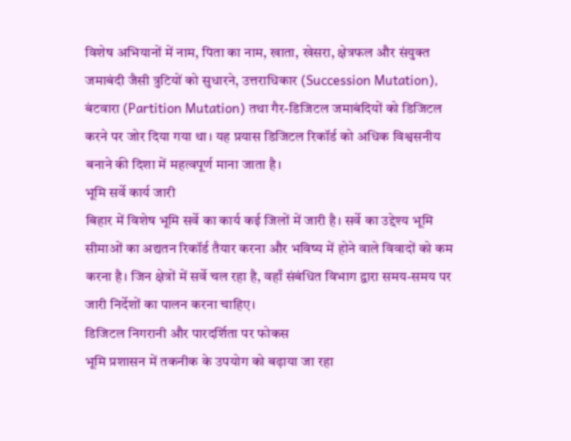विशेष अभियानों में नाम, पिता का नाम, खाता, खेसरा, क्षेत्रफल और संयुक्त जमाबंदी जैसी त्रुटियों को सुधारने, उत्तराधिकार (Succession Mutation), बंटवारा (Partition Mutation) तथा गैर-डिजिटल जमाबंदियों को डिजिटल करने पर जोर दिया गया था। यह प्रयास डिजिटल रिकॉर्ड को अधिक विश्वसनीय बनाने की दिशा में महत्वपूर्ण माना जाता है।
भूमि सर्वे कार्य जारी
बिहार में विशेष भूमि सर्वे का कार्य कई जिलों में जारी है। सर्वे का उद्देश्य भूमि सीमाओं का अद्यतन रिकॉर्ड तैयार करना और भविष्य में होने वाले विवादों को कम करना है। जिन क्षेत्रों में सर्वे चल रहा है, वहाँ संबंधित विभाग द्वारा समय-समय पर जारी निर्देशों का पालन करना चाहिए।
डिजिटल निगरानी और पारदर्शिता पर फोकस
भूमि प्रशासन में तकनीक के उपयोग को बढ़ाया जा रहा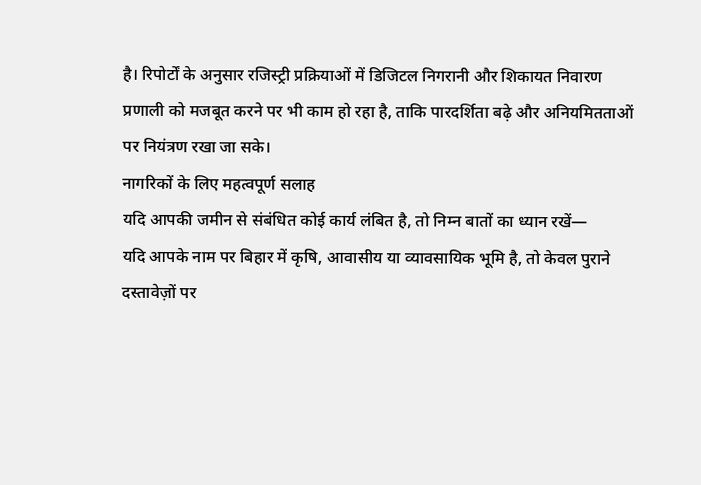है। रिपोर्टों के अनुसार रजिस्ट्री प्रक्रियाओं में डिजिटल निगरानी और शिकायत निवारण प्रणाली को मजबूत करने पर भी काम हो रहा है, ताकि पारदर्शिता बढ़े और अनियमितताओं पर नियंत्रण रखा जा सके।
नागरिकों के लिए महत्वपूर्ण सलाह
यदि आपकी जमीन से संबंधित कोई कार्य लंबित है, तो निम्न बातों का ध्यान रखें—
यदि आपके नाम पर बिहार में कृषि, आवासीय या व्यावसायिक भूमि है, तो केवल पुराने दस्तावेज़ों पर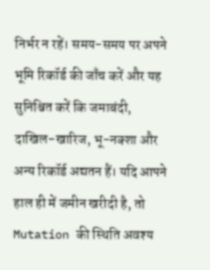निर्भर न रहें। समय-समय पर अपने भूमि रिकॉर्ड की जाँच करें और यह सुनिश्चित करें कि जमाबंदी, दाखिल-खारिज, भू-नक्शा और अन्य रिकॉर्ड अद्यतन हैं। यदि आपने हाल ही में जमीन खरीदी है, तो Mutation की स्थिति अवश्य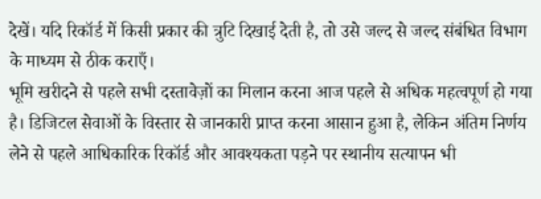देखें। यदि रिकॉर्ड में किसी प्रकार की त्रुटि दिखाई देती है, तो उसे जल्द से जल्द संबंधित विभाग के माध्यम से ठीक कराएँ।
भूमि खरीदने से पहले सभी दस्तावेज़ों का मिलान करना आज पहले से अधिक महत्वपूर्ण हो गया है। डिजिटल सेवाओं के विस्तार से जानकारी प्राप्त करना आसान हुआ है, लेकिन अंतिम निर्णय लेने से पहले आधिकारिक रिकॉर्ड और आवश्यकता पड़ने पर स्थानीय सत्यापन भी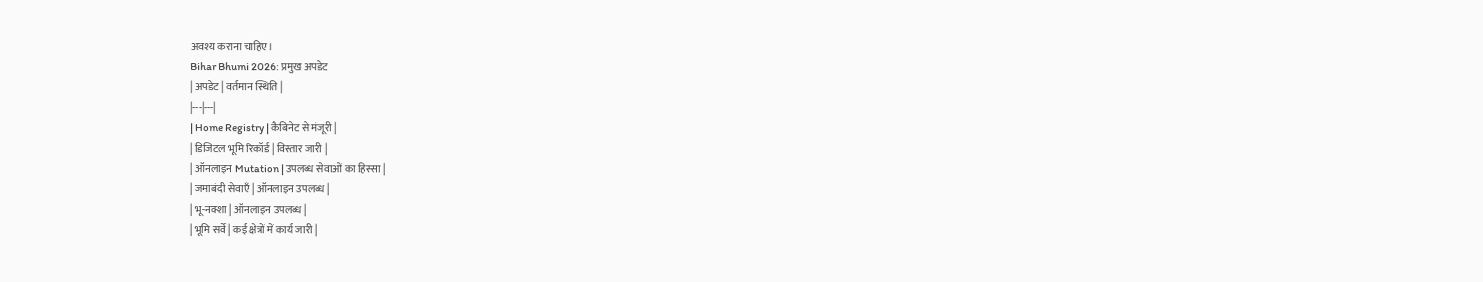अवश्य कराना चाहिए।
Bihar Bhumi 2026: प्रमुख अपडेट
| अपडेट | वर्तमान स्थिति |
|---|---|
| Home Registry | कैबिनेट से मंजूरी |
| डिजिटल भूमि रिकॉर्ड | विस्तार जारी |
| ऑनलाइन Mutation | उपलब्ध सेवाओं का हिस्सा |
| जमाबंदी सेवाएँ | ऑनलाइन उपलब्ध |
| भू-नक्शा | ऑनलाइन उपलब्ध |
| भूमि सर्वे | कई क्षेत्रों में कार्य जारी |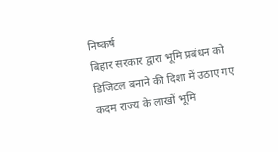निष्कर्ष
बिहार सरकार द्वारा भूमि प्रबंधन को डिजिटल बनाने की दिशा में उठाए गए कदम राज्य के लाखों भूमि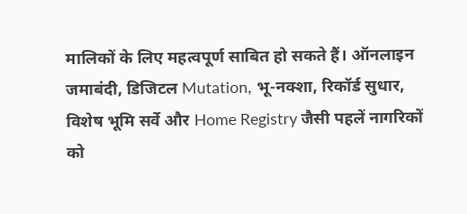मालिकों के लिए महत्वपूर्ण साबित हो सकते हैं। ऑनलाइन जमाबंदी, डिजिटल Mutation, भू-नक्शा, रिकॉर्ड सुधार, विशेष भूमि सर्वे और Home Registry जैसी पहलें नागरिकों को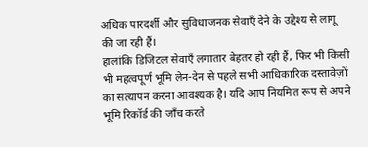अधिक पारदर्शी और सुविधाजनक सेवाएँ देने के उद्देश्य से लागू की जा रही हैं।
हालांकि डिजिटल सेवाएँ लगातार बेहतर हो रही हैं, फिर भी किसी भी महत्वपूर्ण भूमि लेन-देन से पहले सभी आधिकारिक दस्तावेज़ों का सत्यापन करना आवश्यक है। यदि आप नियमित रूप से अपने भूमि रिकॉर्ड की जाँच करते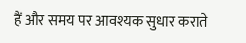हैं और समय पर आवश्यक सुधार कराते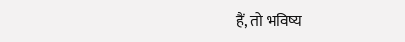हैं, तो भविष्य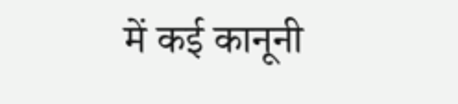में कई कानूनी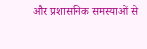और प्रशासनिक समस्याओं से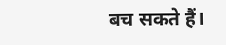बच सकते हैं।